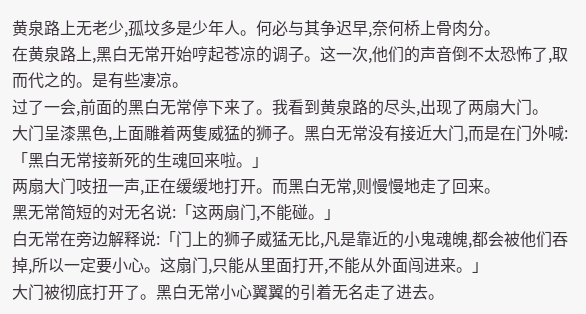黄泉路上无老少,孤坟多是少年人。何必与其争迟早,奈何桥上骨肉分。
在黄泉路上,黑白无常开始哼起苍凉的调子。这一次,他们的声音倒不太恐怖了,取而代之的。是有些凄凉。
过了一会,前面的黑白无常停下来了。我看到黄泉路的尽头,出现了两扇大门。
大门呈漆黑色,上面雕着两隻威猛的狮子。黑白无常没有接近大门,而是在门外喊:「黑白无常接新死的生魂回来啦。」
两扇大门吱扭一声,正在缓缓地打开。而黑白无常,则慢慢地走了回来。
黑无常简短的对无名说:「这两扇门,不能碰。」
白无常在旁边解释说:「门上的狮子威猛无比,凡是靠近的小鬼魂魄,都会被他们吞掉,所以一定要小心。这扇门,只能从里面打开,不能从外面闯进来。」
大门被彻底打开了。黑白无常小心翼翼的引着无名走了进去。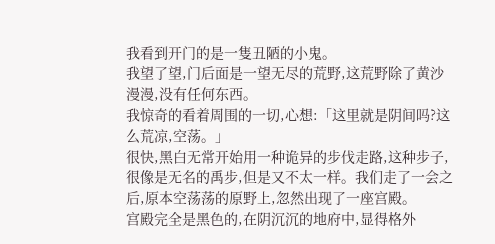我看到开门的是一隻丑陋的小鬼。
我望了望,门后面是一望无尽的荒野,这荒野除了黄沙漫漫,没有任何东西。
我惊奇的看着周围的一切,心想:「这里就是阴间吗?这么荒凉,空荡。」
很快,黑白无常开始用一种诡异的步伐走路,这种步子,很像是无名的禹步,但是又不太一样。我们走了一会之后,原本空荡荡的原野上,忽然出现了一座宫殿。
宫殿完全是黑色的,在阴沉沉的地府中,显得格外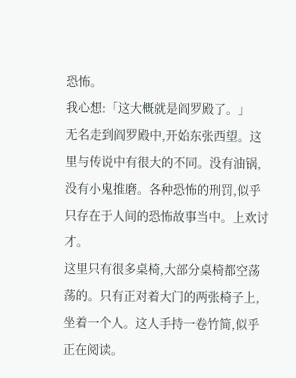恐怖。
我心想:「这大概就是阎罗殿了。」
无名走到阎罗殿中,开始东张西望。这里与传说中有很大的不同。没有油锅,没有小鬼推磨。各种恐怖的刑罚,似乎只存在于人间的恐怖故事当中。上欢讨才。
这里只有很多桌椅,大部分桌椅都空荡荡的。只有正对着大门的两张椅子上,坐着一个人。这人手持一卷竹简,似乎正在阅读。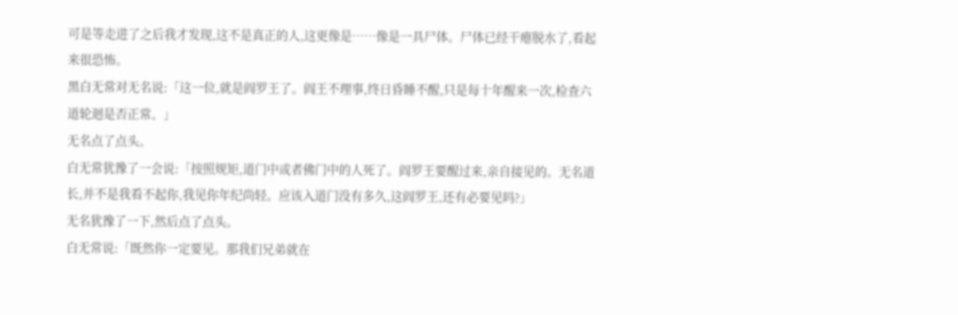可是等走进了之后我才发现,这不是真正的人,这更像是……像是一具尸体。尸体已经干瘪脱水了,看起来很恐怖。
黑白无常对无名说:「这一位,就是阎罗王了。阎王不理事,终日昏睡不醒,只是每十年醒来一次,检查六道轮迴是否正常。」
无名点了点头。
白无常犹豫了一会说:「按照规矩,道门中或者佛门中的人死了。阎罗王要醒过来,亲自接见的。无名道长,并不是我看不起你,我见你年纪尚轻。应该入道门没有多久,这阎罗王,还有必要见吗?」
无名犹豫了一下,然后点了点头。
白无常说:「既然你一定要见。那我们兄弟就在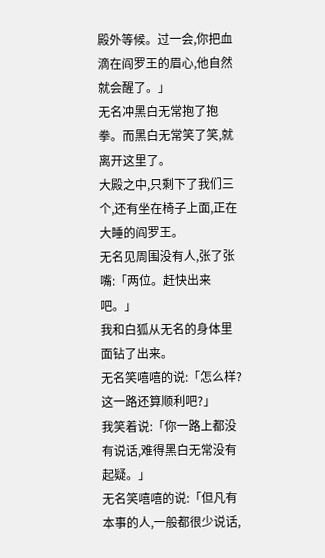殿外等候。过一会,你把血滴在阎罗王的眉心,他自然就会醒了。」
无名冲黑白无常抱了抱拳。而黑白无常笑了笑,就离开这里了。
大殿之中,只剩下了我们三个,还有坐在椅子上面,正在大睡的阎罗王。
无名见周围没有人,张了张嘴:「两位。赶快出来吧。」
我和白狐从无名的身体里面钻了出来。
无名笑嘻嘻的说:「怎么样?这一路还算顺利吧?」
我笑着说:「你一路上都没有说话,难得黑白无常没有起疑。」
无名笑嘻嘻的说:「但凡有本事的人,一般都很少说话,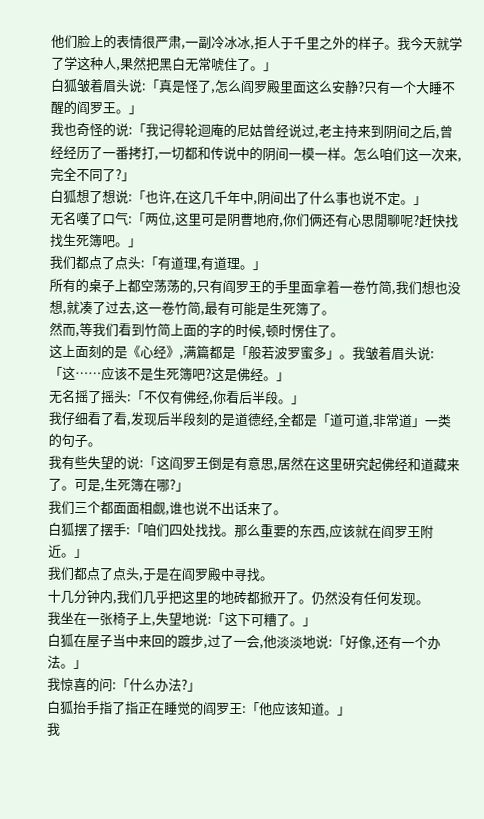他们脸上的表情很严肃,一副冷冰冰,拒人于千里之外的样子。我今天就学了学这种人,果然把黑白无常唬住了。」
白狐皱着眉头说:「真是怪了,怎么阎罗殿里面这么安静?只有一个大睡不醒的阎罗王。」
我也奇怪的说:「我记得轮迴庵的尼姑曾经说过,老主持来到阴间之后,曾经经历了一番拷打,一切都和传说中的阴间一模一样。怎么咱们这一次来,完全不同了?」
白狐想了想说:「也许,在这几千年中,阴间出了什么事也说不定。」
无名嘆了口气:「两位,这里可是阴曹地府,你们俩还有心思閒聊呢?赶快找找生死簿吧。」
我们都点了点头:「有道理,有道理。」
所有的桌子上都空荡荡的,只有阎罗王的手里面拿着一卷竹简,我们想也没想,就凑了过去,这一卷竹简,最有可能是生死簿了。
然而,等我们看到竹简上面的字的时候,顿时愣住了。
这上面刻的是《心经》,满篇都是「般若波罗蜜多」。我皱着眉头说:「这……应该不是生死簿吧?这是佛经。」
无名摇了摇头:「不仅有佛经,你看后半段。」
我仔细看了看,发现后半段刻的是道德经,全都是「道可道,非常道」一类的句子。
我有些失望的说:「这阎罗王倒是有意思,居然在这里研究起佛经和道藏来了。可是,生死簿在哪?」
我们三个都面面相觑,谁也说不出话来了。
白狐摆了摆手:「咱们四处找找。那么重要的东西,应该就在阎罗王附近。」
我们都点了点头,于是在阎罗殿中寻找。
十几分钟内,我们几乎把这里的地砖都掀开了。仍然没有任何发现。
我坐在一张椅子上,失望地说:「这下可糟了。」
白狐在屋子当中来回的踱步,过了一会,他淡淡地说:「好像,还有一个办法。」
我惊喜的问:「什么办法?」
白狐抬手指了指正在睡觉的阎罗王:「他应该知道。」
我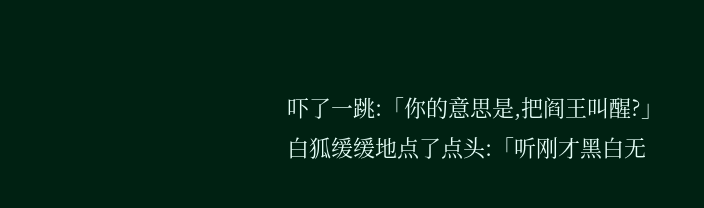吓了一跳:「你的意思是,把阎王叫醒?」
白狐缓缓地点了点头:「听刚才黑白无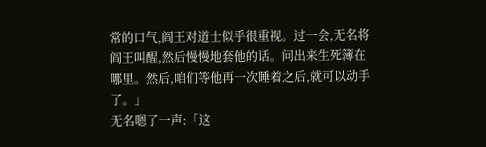常的口气,阎王对道士似乎很重视。过一会,无名将阎王叫醒,然后慢慢地套他的话。问出来生死簿在哪里。然后,咱们等他再一次睡着之后,就可以动手了。」
无名嗯了一声:「这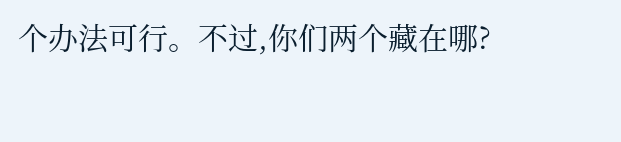个办法可行。不过,你们两个藏在哪?